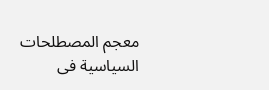معجم المصطلحات السياسية فى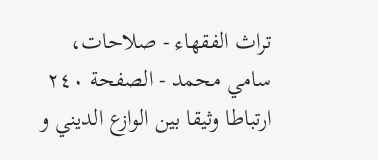تراث الفقهاء - صلاحات، سامي محمد - الصفحة ٢٤٠
ارتباطا وثيقا بين الوازع الديني و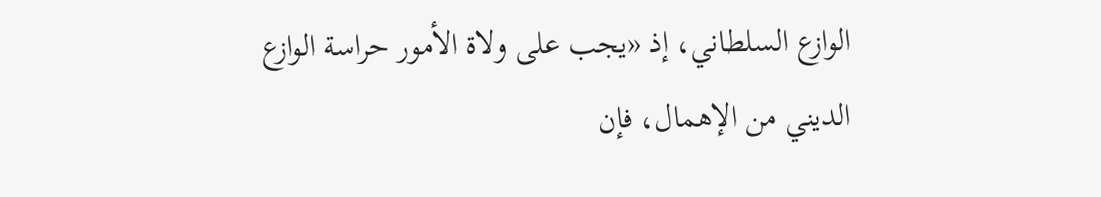الوازع السلطاني، إذ «يجب على ولاة الأمور حراسة الوازع الديني من الإهمال، فإن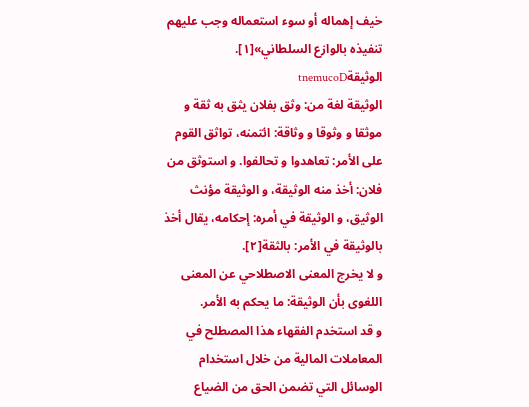خيف إهماله أو سوء استعماله وجب عليهم تنفيذه بالوازع السلطاني»[١].
الوثيقةtnemucoD
الوثيقة لغة من: وثق بفلان يثق به ثقة و موثقا و وثوقا و وثاقة: ائتمنه، تواثق القوم على الأمر: تعاهدوا و تحالفوا. و استوثق من فلان: أخذ منه الوثيقة، و الوثيقة مؤنث الوثيق، و الوثيقة في أمره: إحكامه، يقال أخذ بالوثيقة في الأمر: بالثقة[٢].
و لا يخرج المعنى الاصطلاحي عن المعنى اللغوى بأن الوثيقة: ما يحكم به الأمر.
و قد استخدم الفقهاء هذا المصطلح في المعاملات المالية من خلال استخدام الوسائل التي تضمن الحق من الضياع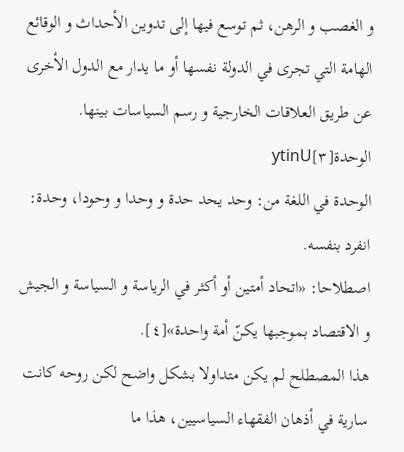و الغصب و الرهن، ثم توسع فيها إلى تدوين الأحداث و الوقائع الهامة التي تجرى في الدولة نفسها أو ما يدار مع الدول الأخرى عن طريق العلاقات الخارجية و رسم السياسات بينها.
الوحدة[٣]ytinU
الوحدة في اللغة من: وحد يحد حدة و وحدا و وحودا، وحدة: انفرد بنفسه.
اصطلاحا: «اتحاد أمتين أو أكثر في الرياسة و السياسة و الجيش و الاقتصاد بموجبها يكنّ أمة واحدة»[٤].
هذا المصطلح لم يكن متداولا بشكل واضح لكن روحه كانت سارية في أذهان الفقهاء السياسيين، هذا ما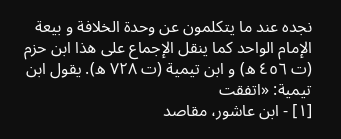نجده عند ما يتكلمون عن وحدة الخلافة و بيعة الإمام الواحد كما ينقل الإجماع على هذا ابن حزم (ت ٤٥٦ ه) و ابن تيمية (ت ٧٢٨ ه). يقول ابن تيمية: «اتفقت
[١] - ابن عاشور، مقاصد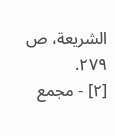الشريعة، ص ٢٧٩.
[٢] - مجمع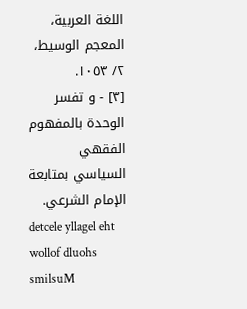اللغة العربية، المعجم الوسيط، ٢/ ١٠٥٣.
[٣] - و تفسر الوحدة بالمفهوم الفقهي السياسي بمتابعة الإمام الشرعي.
detcele yllagel eht wollof dluohs smilsuM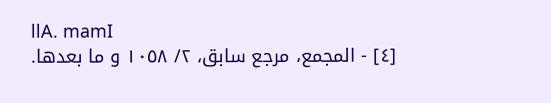llA. mamI
[٤] - المجمع، مرجع سابق، ٢/ ١٠٥٨ و ما بعدها.